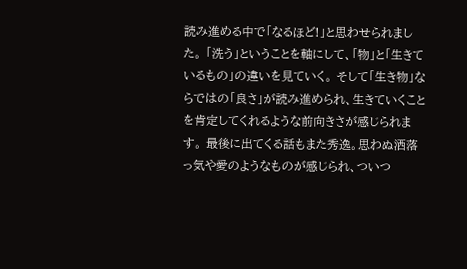読み進める中で「なるほど!」と思わせられました。 「洗う」ということを軸にして、「物」と「生きているもの」の違いを見ていく。 そして「生き物」ならではの「良さ」が読み進められ、生きていくことを肯定してくれるような前向きさが感じられます。 最後に出てくる話もまた秀逸。思わぬ洒落っ気や愛のようなものが感じられ、ついつ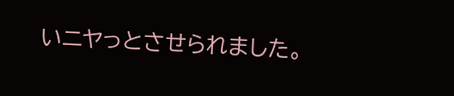いニヤっとさせられました。